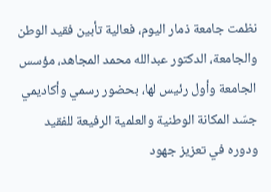نظمت جامعة ذمار اليوم، فعالية تأبين فقيد الوطن والجامعة، الدكتور عبدالله محمد المجاهد، مؤسس الجامعة وأول رئيس لها، بحضور رسمي وأكاديمي جسّد المكانة الوطنية والعلمية الرفيعة للفقيد ودوره في تعزيز جهود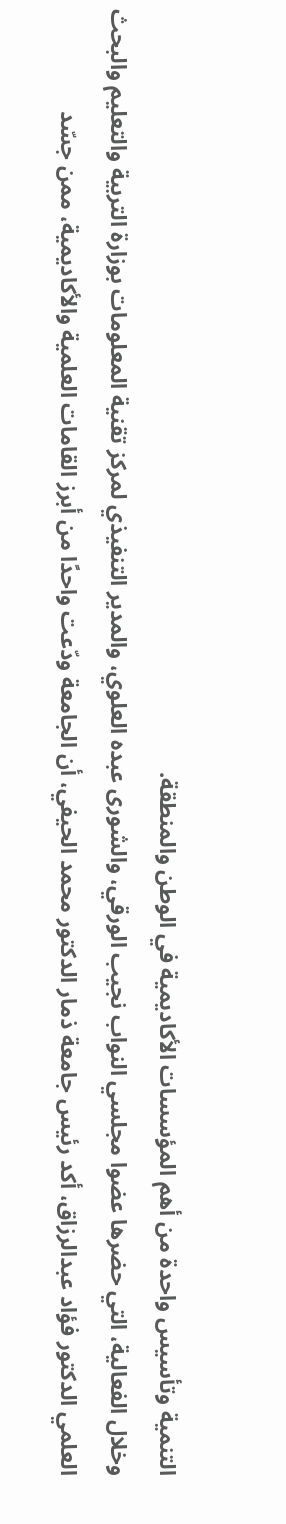التنمية وتأسيس واحدة من أهم المؤسسات الأكاديمية في الوطن والمنطقة.
وخلال الفعالية، التي حضرها عضوا مجلسي النواب نجيب الورقي، والشورى عبده العلوي، والمدير التنفيذي لمركز تقنية المعلومات بوزارة التربية والتعليم والبحث العلمي الدكتور فؤاد عبدالرزاق، أكد رئيس جامعة ذمار الدكتور محمد الحيفي، أن الجامعة ودّعت واحدًا من أبرز القامات العلمية والأكاديمية، ممن جسّد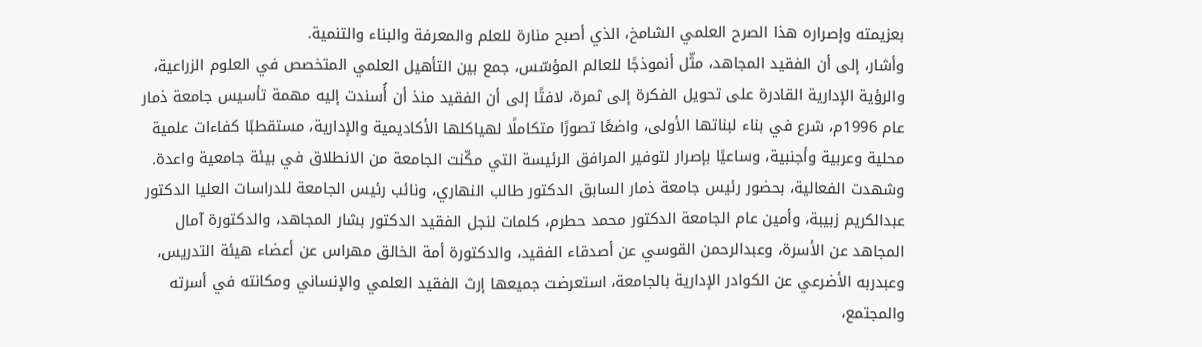بعزيمته وإصراره هذا الصرح العلمي الشامخ، الذي أصبح منارة للعلم والمعرفة والبناء والتنمية.
وأشار، إلى أن الفقيد المجاهد، مثّل أنموذجًا للعالم المؤسّس، جمع بين التأهيل العلمي المتخصص في العلوم الزراعية، والرؤية الإدارية القادرة على تحويل الفكرة إلى ثمرة، لافتًا إلى أن الفقيد منذ أن أُسندت إليه مهمة تأسيس جامعة ذمار عام 1996م، شرع في بناء لبناتها الأولى، واضعًا تصورًا متكاملًا لهياكلها الأكاديمية والإدارية، مستقطبًا كفاءات علمية محلية وعربية وأجنبية، وساعيًا بإصرار لتوفير المرافق الرئيسة التي مكّنت الجامعة من الانطلاق في بيئة جامعية واعدة.
وشهدت الفعالية، بحضور رئيس جامعة ذمار السابق الدكتور طالب النهاري، ونائب رئيس الجامعة للدراسات العليا الدكتور عبدالكريم زبيبة، وأمين عام الجامعة الدكتور محمد حطرم، كلمات لنجل الفقيد الدكتور بشار المجاهد، والدكتورة آمال المجاهد عن الأسرة، وعبدالرحمن القوسي عن أصدقاء الفقيد، والدكتورة أمة الخالق مهراس عن أعضاء هيئة التدريس، وعبدربه الأضرعي عن الكوادر الإدارية بالجامعة، استعرضت جميعها إرث الفقيد العلمي والإنساني ومكانته في أسرته والمجتمع،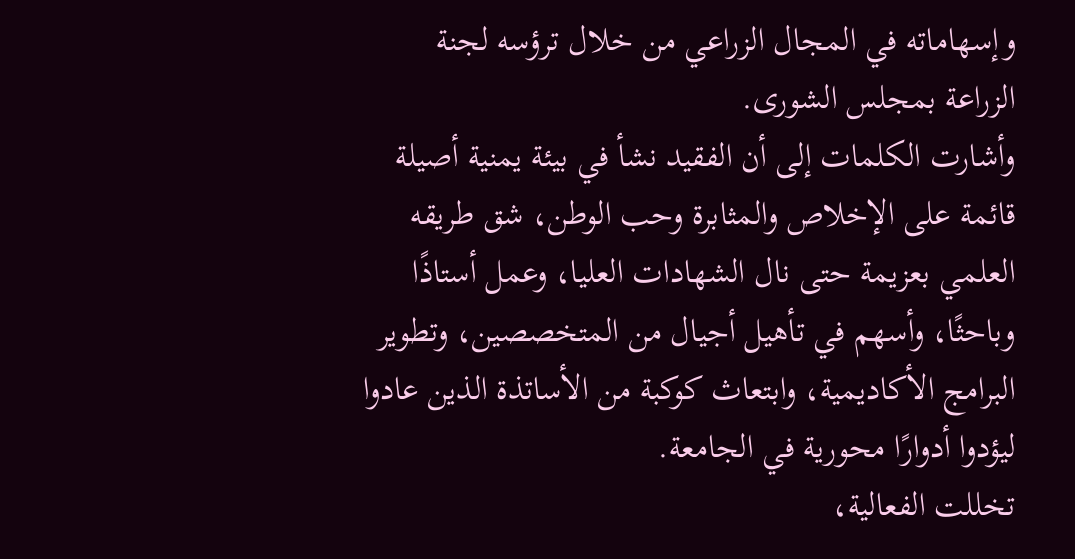وإسهاماته في المجال الزراعي من خلال ترؤسه لجنة الزراعة بمجلس الشورى.
وأشارت الكلمات إلى أن الفقيد نشأ في بيئة يمنية أصيلة قائمة على الإخلاص والمثابرة وحب الوطن، شق طريقه العلمي بعزيمة حتى نال الشهادات العليا، وعمل أستاذًا وباحثًا، وأسهم في تأهيل أجيال من المتخصصين، وتطوير البرامج الأكاديمية، وابتعاث كوكبة من الأساتذة الذين عادوا ليؤدوا أدوارًا محورية في الجامعة.
تخللت الفعالية،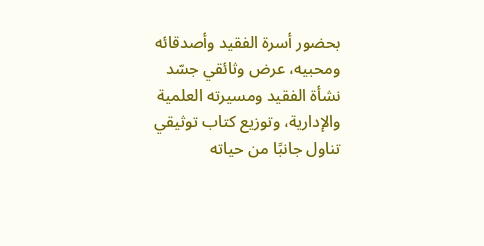بحضور أسرة الفقيد وأصدقائه ومحبيه، عرض وثائقي جسّد نشأة الفقيد ومسيرته العلمية والإدارية، وتوزيع كتاب توثيقي تناول جانبًا من حياته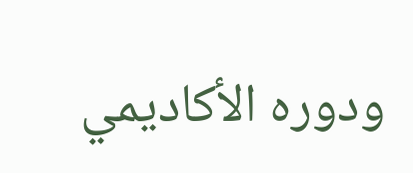ودوره الأكاديمي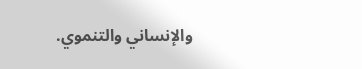والإنساني والتنموي.